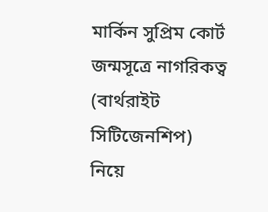মার্কিন সুপ্রিম কোর্ট জন্মসূত্রে নাগরিকত্ব (বার্থরাইট সিটিজেনশিপ) নিয়ে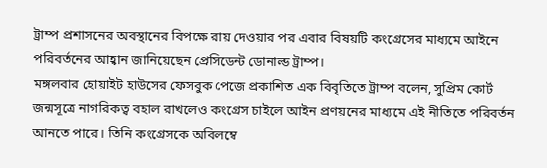ট্রাম্প প্রশাসনের অবস্থানের বিপক্ষে রায় দেওয়ার পর এবার বিষয়টি কংগ্রেসের মাধ্যমে আইনে পরিবর্তনের আহ্বান জানিয়েছেন প্রেসিডেন্ট ডোনাল্ড ট্রাম্প।
মঙ্গলবার হোয়াইট হাউসের ফেসবুক পেজে প্রকাশিত এক বিবৃতিতে ট্রাম্প বলেন, সুপ্রিম কোর্ট জন্মসূত্রে নাগরিকত্ব বহাল রাখলেও কংগ্রেস চাইলে আইন প্রণয়নের মাধ্যমে এই নীতিতে পরিবর্তন আনতে পারে। তিনি কংগ্রেসকে অবিলম্বে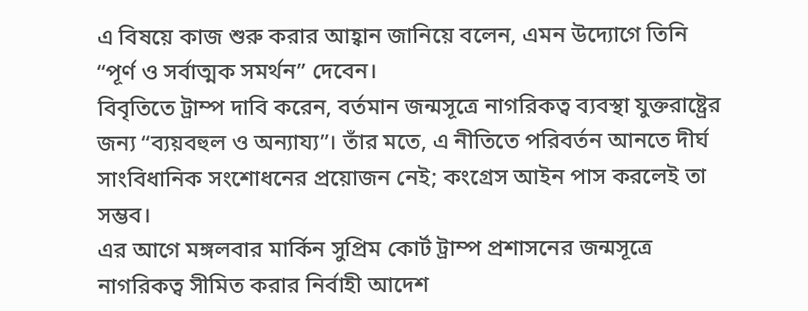এ বিষয়ে কাজ শুরু করার আহ্বান জানিয়ে বলেন, এমন উদ্যোগে তিনি “পূর্ণ ও সর্বাত্মক সমর্থন” দেবেন।
বিবৃতিতে ট্রাম্প দাবি করেন, বর্তমান জন্মসূত্রে নাগরিকত্ব ব্যবস্থা যুক্তরাষ্ট্রের জন্য “ব্যয়বহুল ও অন্যায্য”। তাঁর মতে, এ নীতিতে পরিবর্তন আনতে দীর্ঘ সাংবিধানিক সংশোধনের প্রয়োজন নেই; কংগ্রেস আইন পাস করলেই তা সম্ভব।
এর আগে মঙ্গলবার মার্কিন সুপ্রিম কোর্ট ট্রাম্প প্রশাসনের জন্মসূত্রে নাগরিকত্ব সীমিত করার নির্বাহী আদেশ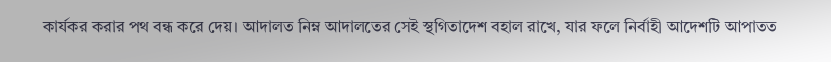কার্যকর করার পথ বন্ধ করে দেয়। আদালত নিম্ন আদালতের সেই স্থগিতাদেশ বহাল রাখে, যার ফলে নির্বাহী আদেশটি আপাতত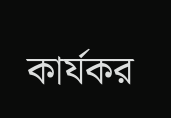কার্যকর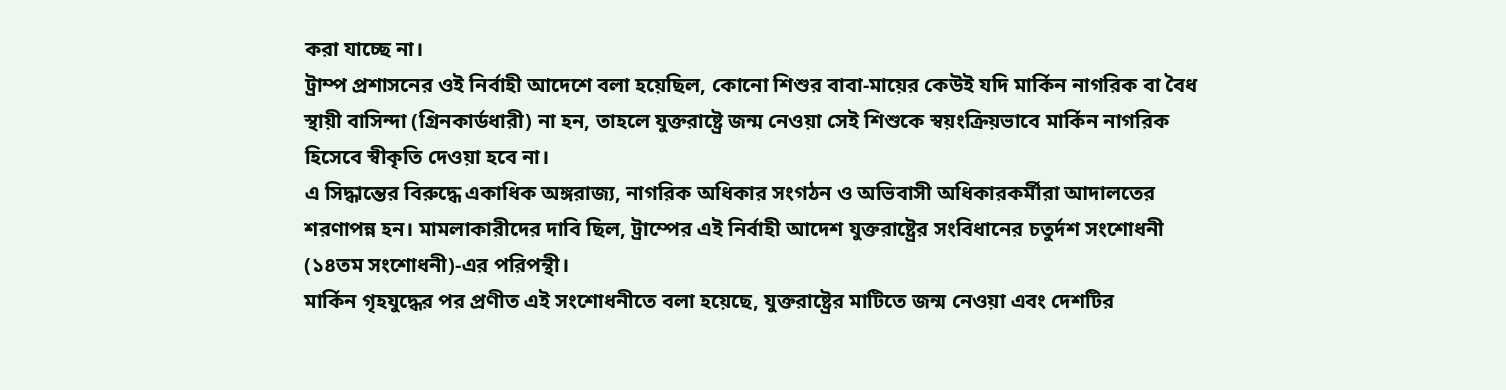করা যাচ্ছে না।
ট্রাম্প প্রশাসনের ওই নির্বাহী আদেশে বলা হয়েছিল, কোনো শিশুর বাবা-মায়ের কেউই যদি মার্কিন নাগরিক বা বৈধ স্থায়ী বাসিন্দা (গ্রিনকার্ডধারী) না হন, তাহলে যুক্তরাষ্ট্রে জন্ম নেওয়া সেই শিশুকে স্বয়ংক্রিয়ভাবে মার্কিন নাগরিক হিসেবে স্বীকৃতি দেওয়া হবে না।
এ সিদ্ধান্তের বিরুদ্ধে একাধিক অঙ্গরাজ্য, নাগরিক অধিকার সংগঠন ও অভিবাসী অধিকারকর্মীরা আদালতের শরণাপন্ন হন। মামলাকারীদের দাবি ছিল, ট্রাম্পের এই নির্বাহী আদেশ যুক্তরাষ্ট্রের সংবিধানের চতুর্দশ সংশোধনী (১৪তম সংশোধনী)-এর পরিপন্থী।
মার্কিন গৃহযুদ্ধের পর প্রণীত এই সংশোধনীতে বলা হয়েছে, যুক্তরাষ্ট্রের মাটিতে জন্ম নেওয়া এবং দেশটির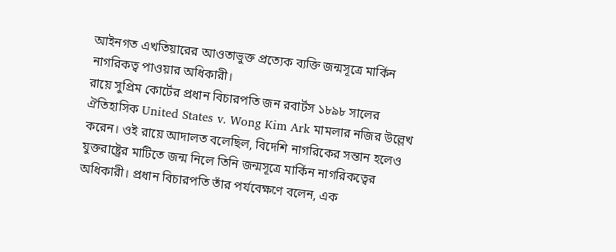আইনগত এখতিয়ারের আওতাভুক্ত প্রত্যেক ব্যক্তি জন্মসূত্রে মার্কিন নাগরিকত্ব পাওয়ার অধিকারী।
রায়ে সুপ্রিম কোর্টের প্রধান বিচারপতি জন রবার্টস ১৮৯৮ সালের ঐতিহাসিক United States v. Wong Kim Ark মামলার নজির উল্লেখ করেন। ওই রায়ে আদালত বলেছিল, বিদেশি নাগরিকের সন্তান হলেও যুক্তরাষ্ট্রের মাটিতে জন্ম নিলে তিনি জন্মসূত্রে মার্কিন নাগরিকত্বের অধিকারী। প্রধান বিচারপতি তাঁর পর্যবেক্ষণে বলেন, এক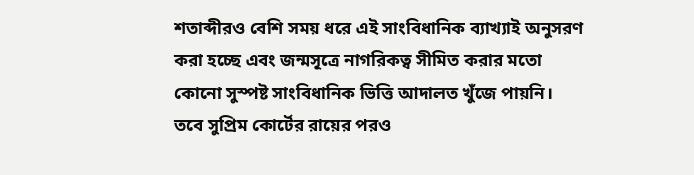শতাব্দীরও বেশি সময় ধরে এই সাংবিধানিক ব্যাখ্যাই অনুসরণ করা হচ্ছে এবং জন্মসূত্রে নাগরিকত্ব সীমিত করার মতো কোনো সুস্পষ্ট সাংবিধানিক ভিত্তি আদালত খুঁজে পায়নি।
তবে সুপ্রিম কোর্টের রায়ের পরও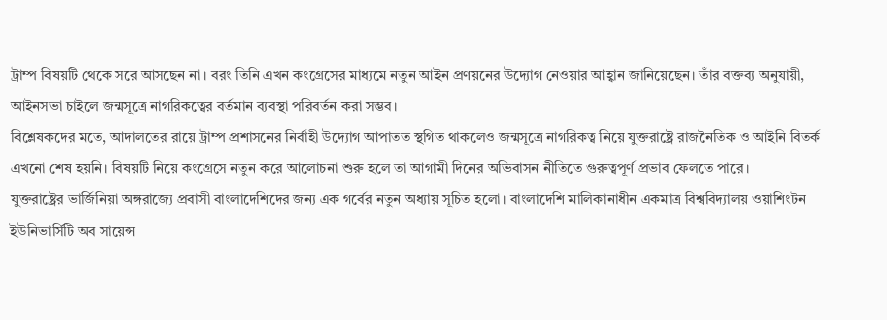ট্রাম্প বিষয়টি থেকে সরে আসছেন না। বরং তিনি এখন কংগ্রেসের মাধ্যমে নতুন আইন প্রণয়নের উদ্যোগ নেওয়ার আহ্বান জানিয়েছেন। তাঁর বক্তব্য অনুযায়ী, আইনসভা চাইলে জন্মসূত্রে নাগরিকত্বের বর্তমান ব্যবস্থা পরিবর্তন করা সম্ভব।
বিশ্লেষকদের মতে, আদালতের রায়ে ট্রাম্প প্রশাসনের নির্বাহী উদ্যোগ আপাতত স্থগিত থাকলেও জন্মসূত্রে নাগরিকত্ব নিয়ে যুক্তরাষ্ট্রে রাজনৈতিক ও আইনি বিতর্ক এখনো শেষ হয়নি। বিষয়টি নিয়ে কংগ্রেসে নতুন করে আলোচনা শুরু হলে তা আগামী দিনের অভিবাসন নীতিতে গুরুত্বপূর্ণ প্রভাব ফেলতে পারে।
যুক্তরাষ্ট্রের ভার্জিনিয়া অঙ্গরাজ্যে প্রবাসী বাংলাদেশিদের জন্য এক গর্বের নতুন অধ্যায় সূচিত হলো। বাংলাদেশি মালিকানাধীন একমাত্র বিশ্ববিদ্যালয় ওয়াশিংটন ইউনিভার্সিটি অব সায়েন্স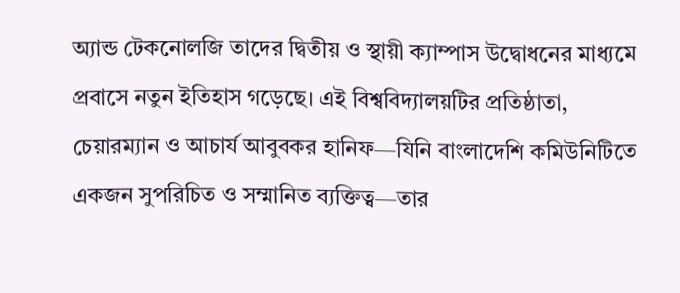অ্যান্ড টেকনোলজি তাদের দ্বিতীয় ও স্থায়ী ক্যাম্পাস উদ্বোধনের মাধ্যমে প্রবাসে নতুন ইতিহাস গড়েছে। এই বিশ্ববিদ্যালয়টির প্রতিষ্ঠাতা, চেয়ারম্যান ও আচার্য আবুবকর হানিফ—যিনি বাংলাদেশি কমিউনিটিতে একজন সুপরিচিত ও সম্মানিত ব্যক্তিত্ব—তার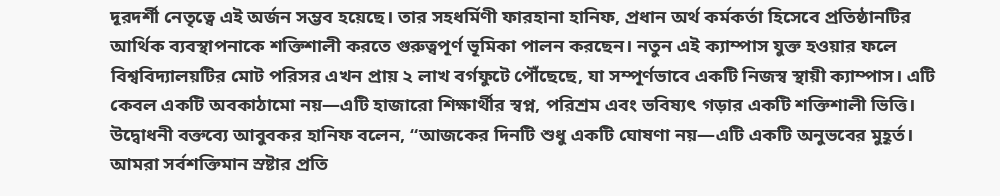দূরদর্শী নেতৃত্বে এই অর্জন সম্ভব হয়েছে। তার সহধর্মিণী ফারহানা হানিফ, প্রধান অর্থ কর্মকর্তা হিসেবে প্রতিষ্ঠানটির আর্থিক ব্যবস্থাপনাকে শক্তিশালী করতে গুরুত্বপূর্ণ ভূমিকা পালন করছেন। নতুন এই ক্যাম্পাস যুক্ত হওয়ার ফলে বিশ্ববিদ্যালয়টির মোট পরিসর এখন প্রায় ২ লাখ বর্গফুটে পৌঁছেছে, যা সম্পূর্ণভাবে একটি নিজস্ব স্থায়ী ক্যাম্পাস। এটি কেবল একটি অবকাঠামো নয়—এটি হাজারো শিক্ষার্থীর স্বপ্ন, পরিশ্রম এবং ভবিষ্যৎ গড়ার একটি শক্তিশালী ভিত্তি। উদ্বোধনী বক্তব্যে আবুবকর হানিফ বলেন, “আজকের দিনটি শুধু একটি ঘোষণা নয়—এটি একটি অনুভবের মুহূর্ত। আমরা সর্বশক্তিমান স্রষ্টার প্রতি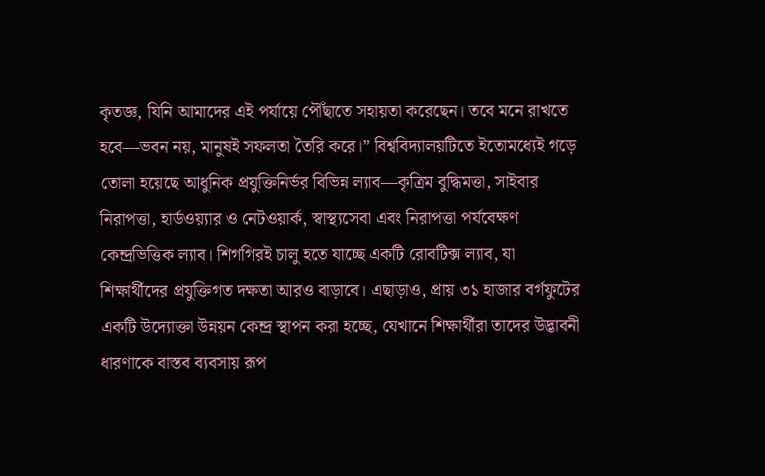কৃতজ্ঞ, যিনি আমাদের এই পর্যায়ে পৌঁছাতে সহায়তা করেছেন। তবে মনে রাখতে হবে—ভবন নয়, মানুষই সফলতা তৈরি করে।” বিশ্ববিদ্যালয়টিতে ইতোমধ্যেই গড়ে তোলা হয়েছে আধুনিক প্রযুক্তিনির্ভর বিভিন্ন ল্যাব—কৃত্রিম বুদ্ধিমত্তা, সাইবার নিরাপত্তা, হার্ডওয়্যার ও নেটওয়ার্ক, স্বাস্থ্যসেবা এবং নিরাপত্তা পর্যবেক্ষণ কেন্দ্রভিত্তিক ল্যাব। শিগগিরই চালু হতে যাচ্ছে একটি রোবটিক্স ল্যাব, যা শিক্ষার্থীদের প্রযুক্তিগত দক্ষতা আরও বাড়াবে। এছাড়াও, প্রায় ৩১ হাজার বর্গফুটের একটি উদ্যোক্তা উন্নয়ন কেন্দ্র স্থাপন করা হচ্ছে, যেখানে শিক্ষার্থীরা তাদের উদ্ভাবনী ধারণাকে বাস্তব ব্যবসায় রূপ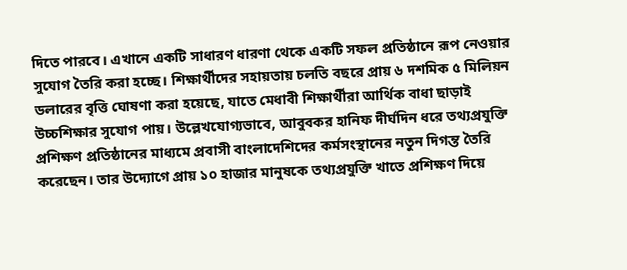দিতে পারবে। এখানে একটি সাধারণ ধারণা থেকে একটি সফল প্রতিষ্ঠানে রূপ নেওয়ার সুযোগ তৈরি করা হচ্ছে। শিক্ষার্থীদের সহায়তায় চলতি বছরে প্রায় ৬ দশমিক ৫ মিলিয়ন ডলারের বৃত্তি ঘোষণা করা হয়েছে, যাতে মেধাবী শিক্ষার্থীরা আর্থিক বাধা ছাড়াই উচ্চশিক্ষার সুযোগ পায়। উল্লেখযোগ্যভাবে, আবুবকর হানিফ দীর্ঘদিন ধরে তথ্যপ্রযুক্তি প্রশিক্ষণ প্রতিষ্ঠানের মাধ্যমে প্রবাসী বাংলাদেশিদের কর্মসংস্থানের নতুন দিগন্ত তৈরি করেছেন। তার উদ্যোগে প্রায় ১০ হাজার মানুষকে তথ্যপ্রযুক্তি খাতে প্রশিক্ষণ দিয়ে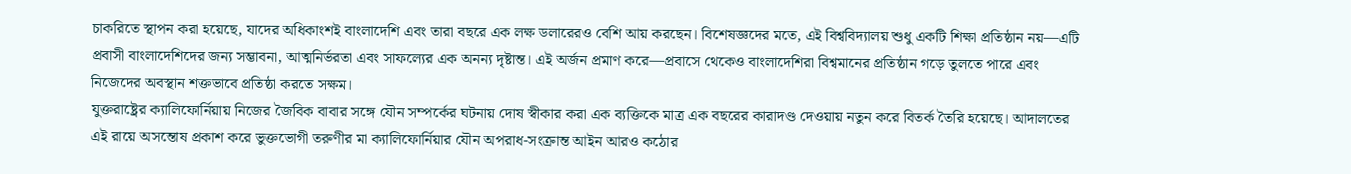চাকরিতে স্থাপন করা হয়েছে, যাদের অধিকাংশই বাংলাদেশি এবং তারা বছরে এক লক্ষ ডলারেরও বেশি আয় করছেন। বিশেষজ্ঞদের মতে, এই বিশ্ববিদ্যালয় শুধু একটি শিক্ষা প্রতিষ্ঠান নয়—এটি প্রবাসী বাংলাদেশিদের জন্য সম্ভাবনা, আত্মনির্ভরতা এবং সাফল্যের এক অনন্য দৃষ্টান্ত। এই অর্জন প্রমাণ করে—প্রবাসে থেকেও বাংলাদেশিরা বিশ্বমানের প্রতিষ্ঠান গড়ে তুলতে পারে এবং নিজেদের অবস্থান শক্তভাবে প্রতিষ্ঠা করতে সক্ষম।
যুক্তরাষ্ট্রের ক্যালিফোর্নিয়ায় নিজের জৈবিক বাবার সঙ্গে যৌন সম্পর্কের ঘটনায় দোষ স্বীকার করা এক ব্যক্তিকে মাত্র এক বছরের কারাদণ্ড দেওয়ায় নতুন করে বিতর্ক তৈরি হয়েছে। আদালতের এই রায়ে অসন্তোষ প্রকাশ করে ভুক্তভোগী তরুণীর মা ক্যালিফোর্নিয়ার যৌন অপরাধ-সংক্রান্ত আইন আরও কঠোর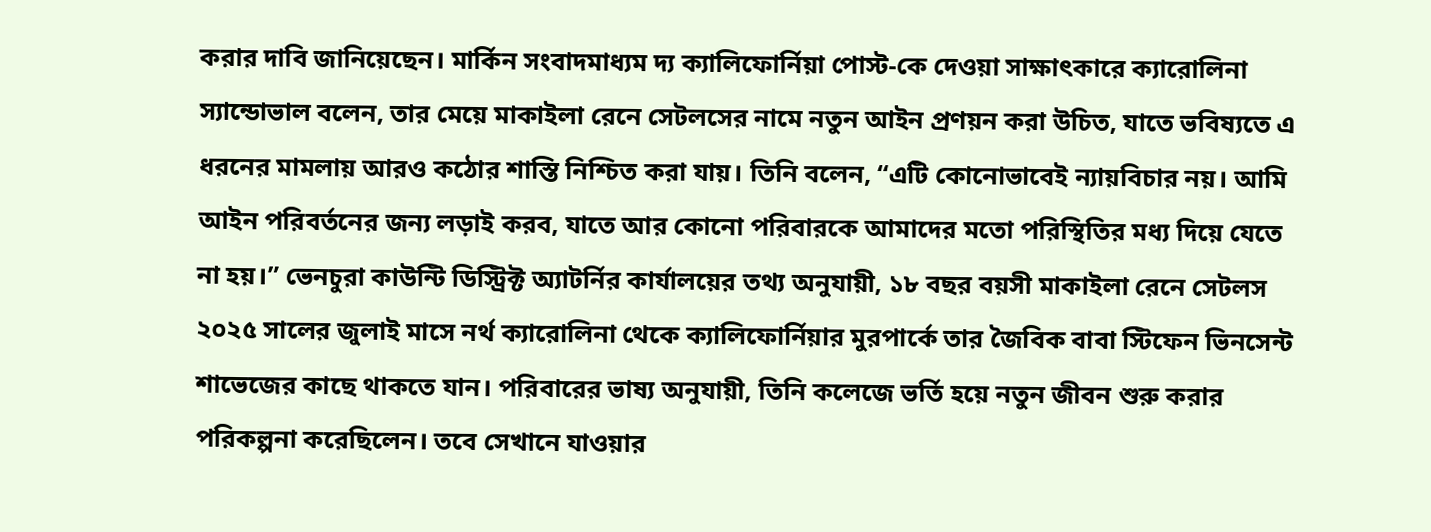করার দাবি জানিয়েছেন। মার্কিন সংবাদমাধ্যম দ্য ক্যালিফোর্নিয়া পোস্ট-কে দেওয়া সাক্ষাৎকারে ক্যারোলিনা স্যান্ডোভাল বলেন, তার মেয়ে মাকাইলা রেনে সেটলসের নামে নতুন আইন প্রণয়ন করা উচিত, যাতে ভবিষ্যতে এ ধরনের মামলায় আরও কঠোর শাস্তি নিশ্চিত করা যায়। তিনি বলেন, “এটি কোনোভাবেই ন্যায়বিচার নয়। আমি আইন পরিবর্তনের জন্য লড়াই করব, যাতে আর কোনো পরিবারকে আমাদের মতো পরিস্থিতির মধ্য দিয়ে যেতে না হয়।” ভেনচুরা কাউন্টি ডিস্ট্রিক্ট অ্যাটর্নির কার্যালয়ের তথ্য অনুযায়ী, ১৮ বছর বয়সী মাকাইলা রেনে সেটলস ২০২৫ সালের জুলাই মাসে নর্থ ক্যারোলিনা থেকে ক্যালিফোর্নিয়ার মুরপার্কে তার জৈবিক বাবা স্টিফেন ভিনসেন্ট শাভেজের কাছে থাকতে যান। পরিবারের ভাষ্য অনুযায়ী, তিনি কলেজে ভর্তি হয়ে নতুন জীবন শুরু করার পরিকল্পনা করেছিলেন। তবে সেখানে যাওয়ার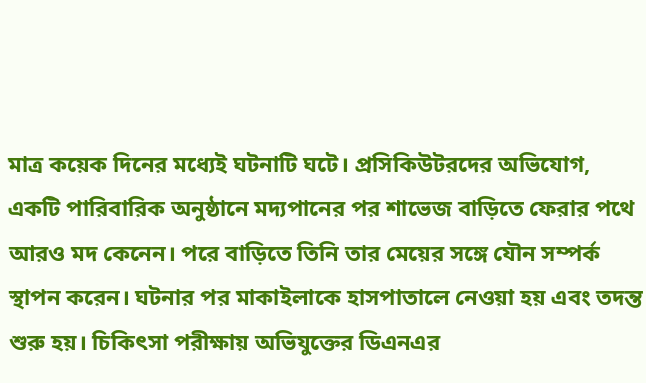মাত্র কয়েক দিনের মধ্যেই ঘটনাটি ঘটে। প্রসিকিউটরদের অভিযোগ, একটি পারিবারিক অনুষ্ঠানে মদ্যপানের পর শাভেজ বাড়িতে ফেরার পথে আরও মদ কেনেন। পরে বাড়িতে তিনি তার মেয়ের সঙ্গে যৌন সম্পর্ক স্থাপন করেন। ঘটনার পর মাকাইলাকে হাসপাতালে নেওয়া হয় এবং তদন্ত শুরু হয়। চিকিৎসা পরীক্ষায় অভিযুক্তের ডিএনএর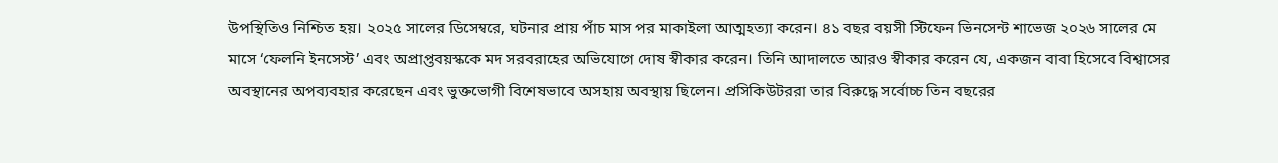উপস্থিতিও নিশ্চিত হয়। ২০২৫ সালের ডিসেম্বরে, ঘটনার প্রায় পাঁচ মাস পর মাকাইলা আত্মহত্যা করেন। ৪১ বছর বয়সী স্টিফেন ভিনসেন্ট শাভেজ ২০২৬ সালের মে মাসে ‘ফেলনি ইনসেস্ট’ এবং অপ্রাপ্তবয়স্ককে মদ সরবরাহের অভিযোগে দোষ স্বীকার করেন। তিনি আদালতে আরও স্বীকার করেন যে, একজন বাবা হিসেবে বিশ্বাসের অবস্থানের অপব্যবহার করেছেন এবং ভুক্তভোগী বিশেষভাবে অসহায় অবস্থায় ছিলেন। প্রসিকিউটররা তার বিরুদ্ধে সর্বোচ্চ তিন বছরের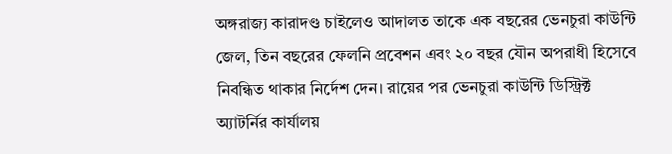অঙ্গরাজ্য কারাদণ্ড চাইলেও আদালত তাকে এক বছরের ভেনচুরা কাউন্টি জেল, তিন বছরের ফেলনি প্রবেশন এবং ২০ বছর যৌন অপরাধী হিসেবে নিবন্ধিত থাকার নির্দেশ দেন। রায়ের পর ভেনচুরা কাউন্টি ডিস্ট্রিক্ট অ্যাটর্নির কার্যালয়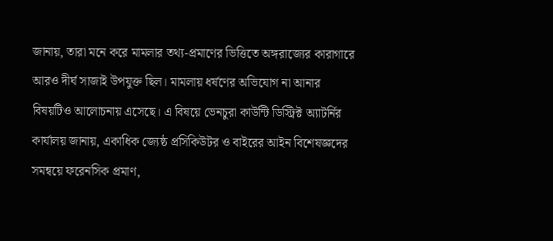জানায়, তারা মনে করে মামলার তথ্য-প্রমাণের ভিত্তিতে অঙ্গরাজ্যের কারাগারে আরও দীর্ঘ সাজাই উপযুক্ত ছিল। মামলায় ধর্ষণের অভিযোগ না আনার বিষয়টিও আলোচনায় এসেছে। এ বিষয়ে ভেনচুরা কাউন্টি ডিস্ট্রিক্ট অ্যাটর্নির কার্যালয় জানায়, একাধিক জ্যেষ্ঠ প্রসিকিউটর ও বাইরের আইন বিশেষজ্ঞদের সমন্বয়ে ফরেনসিক প্রমাণ,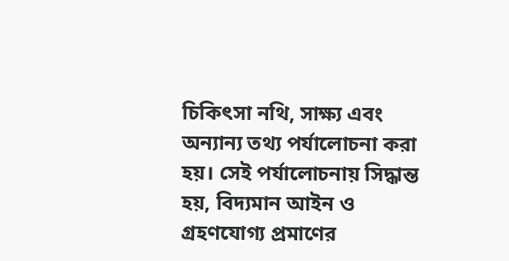চিকিৎসা নথি, সাক্ষ্য এবং অন্যান্য তথ্য পর্যালোচনা করা হয়। সেই পর্যালোচনায় সিদ্ধান্ত হয়, বিদ্যমান আইন ও গ্রহণযোগ্য প্রমাণের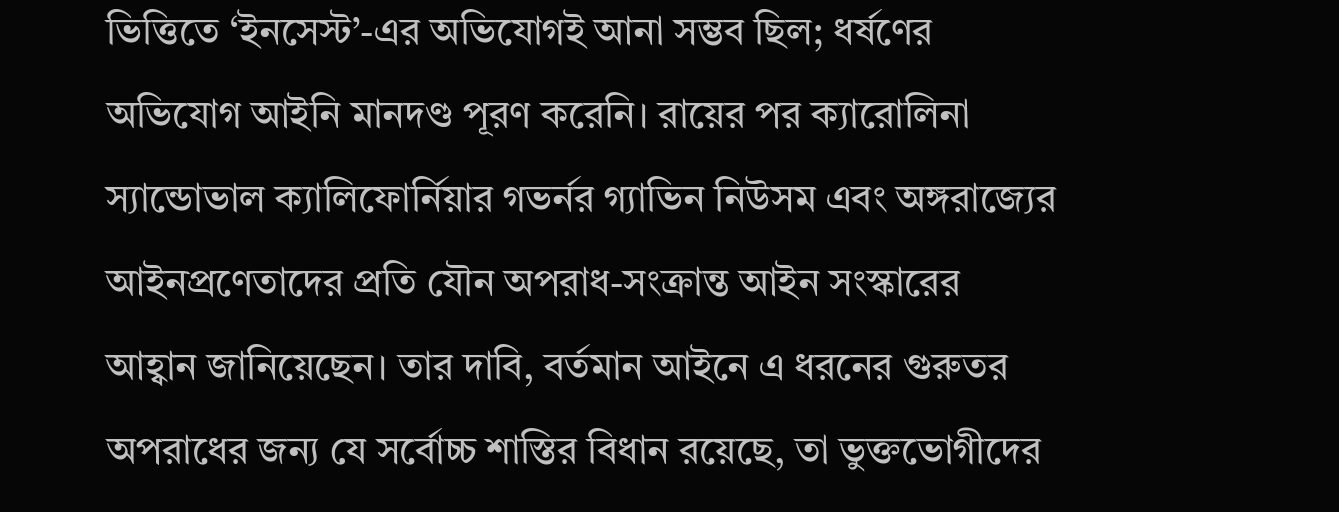ভিত্তিতে ‘ইনসেস্ট’-এর অভিযোগই আনা সম্ভব ছিল; ধর্ষণের অভিযোগ আইনি মানদণ্ড পূরণ করেনি। রায়ের পর ক্যারোলিনা স্যান্ডোভাল ক্যালিফোর্নিয়ার গভর্নর গ্যাভিন নিউসম এবং অঙ্গরাজ্যের আইনপ্রণেতাদের প্রতি যৌন অপরাধ-সংক্রান্ত আইন সংস্কারের আহ্বান জানিয়েছেন। তার দাবি, বর্তমান আইনে এ ধরনের গুরুতর অপরাধের জন্য যে সর্বোচ্চ শাস্তির বিধান রয়েছে, তা ভুক্তভোগীদের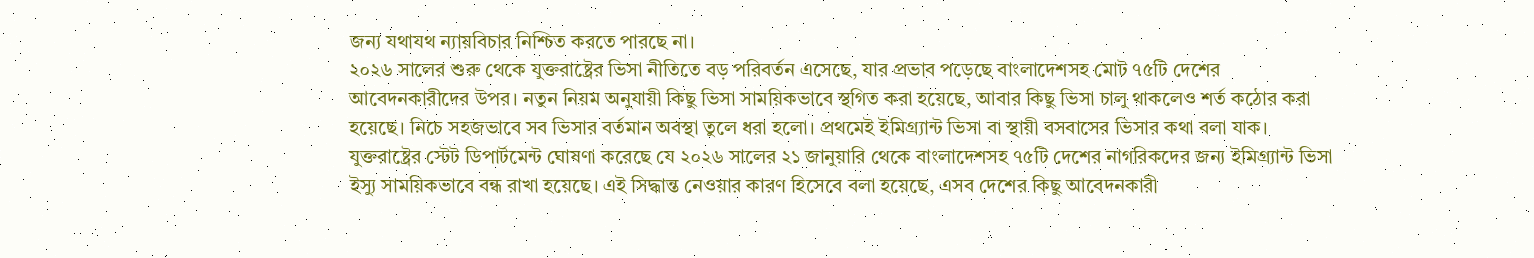জন্য যথাযথ ন্যায়বিচার নিশ্চিত করতে পারছে না।
২০২৬ সালের শুরু থেকে যুক্তরাষ্ট্রের ভিসা নীতিতে বড় পরিবর্তন এসেছে, যার প্রভাব পড়েছে বাংলাদেশসহ মোট ৭৫টি দেশের আবেদনকারীদের উপর। নতুন নিয়ম অনুযায়ী কিছু ভিসা সাময়িকভাবে স্থগিত করা হয়েছে, আবার কিছু ভিসা চালু থাকলেও শর্ত কঠোর করা হয়েছে। নিচে সহজভাবে সব ভিসার বর্তমান অবস্থা তুলে ধরা হলো। প্রথমেই ইমিগ্র্যান্ট ভিসা বা স্থায়ী বসবাসের ভিসার কথা বলা যাক। যুক্তরাষ্ট্রের স্টেট ডিপার্টমেন্ট ঘোষণা করেছে যে ২০২৬ সালের ২১ জানুয়ারি থেকে বাংলাদেশসহ ৭৫টি দেশের নাগরিকদের জন্য ইমিগ্র্যান্ট ভিসা ইস্যু সাময়িকভাবে বন্ধ রাখা হয়েছে। এই সিদ্ধান্ত নেওয়ার কারণ হিসেবে বলা হয়েছে, এসব দেশের কিছু আবেদনকারী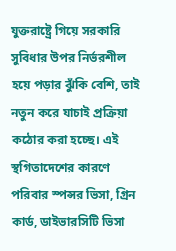যুক্তরাষ্ট্রে গিয়ে সরকারি সুবিধার উপর নির্ভরশীল হয়ে পড়ার ঝুঁকি বেশি, তাই নতুন করে যাচাই প্রক্রিয়া কঠোর করা হচ্ছে। এই স্থগিতাদেশের কারণে পরিবার স্পন্সর ভিসা, গ্রিন কার্ড, ডাইভারসিটি ভিসা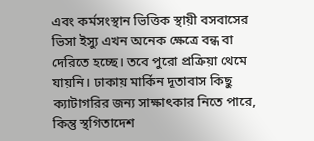এবং কর্মসংস্থান ভিত্তিক স্থায়ী বসবাসের ভিসা ইস্যু এখন অনেক ক্ষেত্রে বন্ধ বা দেরিতে হচ্ছে। তবে পুরো প্রক্রিয়া থেমে যায়নি। ঢাকায় মার্কিন দূতাবাস কিছু ক্যাটাগরির জন্য সাক্ষাৎকার নিতে পারে, কিন্তু স্থগিতাদেশ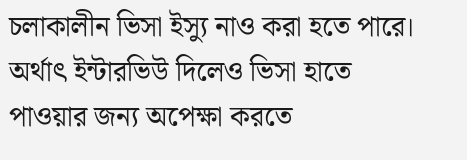চলাকালীন ভিসা ইস্যু নাও করা হতে পারে। অর্থাৎ ইন্টারভিউ দিলেও ভিসা হাতে পাওয়ার জন্য অপেক্ষা করতে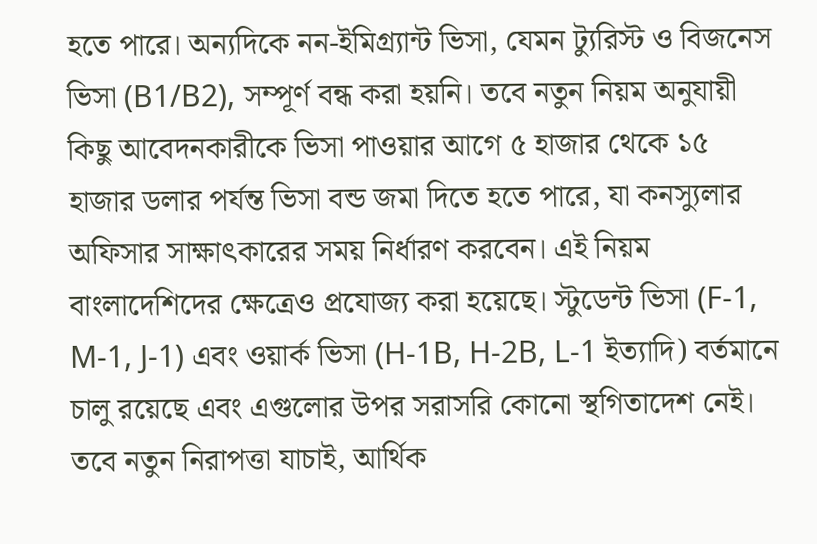হতে পারে। অন্যদিকে নন-ইমিগ্র্যান্ট ভিসা, যেমন ট্যুরিস্ট ও বিজনেস ভিসা (B1/B2), সম্পূর্ণ বন্ধ করা হয়নি। তবে নতুন নিয়ম অনুযায়ী কিছু আবেদনকারীকে ভিসা পাওয়ার আগে ৫ হাজার থেকে ১৫ হাজার ডলার পর্যন্ত ভিসা বন্ড জমা দিতে হতে পারে, যা কনস্যুলার অফিসার সাক্ষাৎকারের সময় নির্ধারণ করবেন। এই নিয়ম বাংলাদেশিদের ক্ষেত্রেও প্রযোজ্য করা হয়েছে। স্টুডেন্ট ভিসা (F-1, M-1, J-1) এবং ওয়ার্ক ভিসা (H-1B, H-2B, L-1 ইত্যাদি) বর্তমানে চালু রয়েছে এবং এগুলোর উপর সরাসরি কোনো স্থগিতাদেশ নেই। তবে নতুন নিরাপত্তা যাচাই, আর্থিক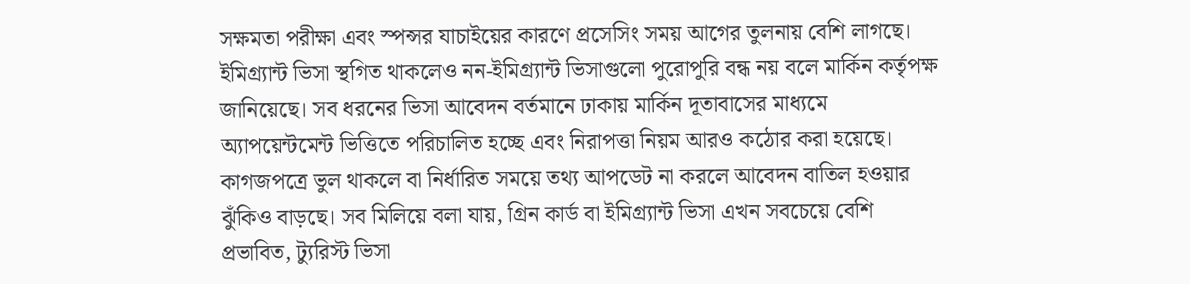সক্ষমতা পরীক্ষা এবং স্পন্সর যাচাইয়ের কারণে প্রসেসিং সময় আগের তুলনায় বেশি লাগছে। ইমিগ্র্যান্ট ভিসা স্থগিত থাকলেও নন-ইমিগ্র্যান্ট ভিসাগুলো পুরোপুরি বন্ধ নয় বলে মার্কিন কর্তৃপক্ষ জানিয়েছে। সব ধরনের ভিসা আবেদন বর্তমানে ঢাকায় মার্কিন দূতাবাসের মাধ্যমে অ্যাপয়েন্টমেন্ট ভিত্তিতে পরিচালিত হচ্ছে এবং নিরাপত্তা নিয়ম আরও কঠোর করা হয়েছে। কাগজপত্রে ভুল থাকলে বা নির্ধারিত সময়ে তথ্য আপডেট না করলে আবেদন বাতিল হওয়ার ঝুঁকিও বাড়ছে। সব মিলিয়ে বলা যায়, গ্রিন কার্ড বা ইমিগ্র্যান্ট ভিসা এখন সবচেয়ে বেশি প্রভাবিত, ট্যুরিস্ট ভিসা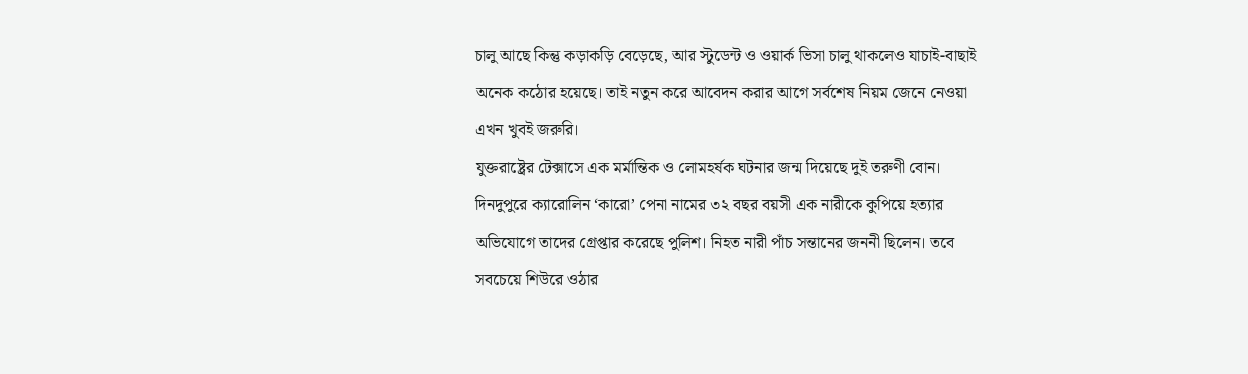চালু আছে কিন্তু কড়াকড়ি বেড়েছে, আর স্টুডেন্ট ও ওয়ার্ক ভিসা চালু থাকলেও যাচাই-বাছাই অনেক কঠোর হয়েছে। তাই নতুন করে আবেদন করার আগে সর্বশেষ নিয়ম জেনে নেওয়া এখন খুবই জরুরি।
যুক্তরাষ্ট্রের টেক্সাসে এক মর্মান্তিক ও লোমহর্ষক ঘটনার জন্ম দিয়েছে দুই তরুণী বোন। দিনদুপুরে ক্যারোলিন ‘কারো’ পেনা নামের ৩২ বছর বয়সী এক নারীকে কুপিয়ে হত্যার অভিযোগে তাদের গ্রেপ্তার করেছে পুলিশ। নিহত নারী পাঁচ সন্তানের জননী ছিলেন। তবে সবচেয়ে শিউরে ওঠার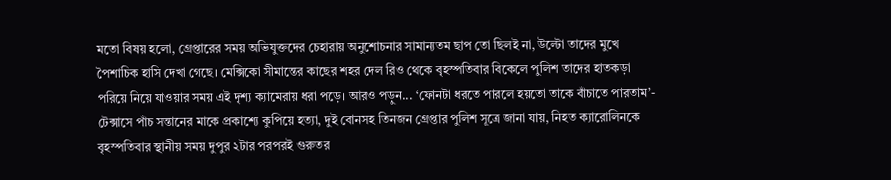মতো বিষয় হলো, গ্রেপ্তারের সময় অভিযুক্তদের চেহারায় অনুশোচনার সামান্যতম ছাপ তো ছিলই না, উল্টো তাদের মুখে পৈশাচিক হাসি দেখা গেছে। মেক্সিকো সীমান্তের কাছের শহর দেল রিও থেকে বৃহস্পতিবার বিকেলে পুলিশ তাদের হাতকড়া পরিয়ে নিয়ে যাওয়ার সময় এই দৃশ্য ক্যামেরায় ধরা পড়ে। আরও পড়ুন... ‘ফোনটা ধরতে পারলে হয়তো তাকে বাঁচাতে পারতাম’- টেক্সাসে পাঁচ সন্তানের মাকে প্রকাশ্যে কুপিয়ে হত্যা, দুই বোনসহ তিনজন গ্রেপ্তার পুলিশ সূত্রে জানা যায়, নিহত ক্যারোলিনকে বৃহস্পতিবার স্থানীয় সময় দুপুর ২টার পরপরই গুরুতর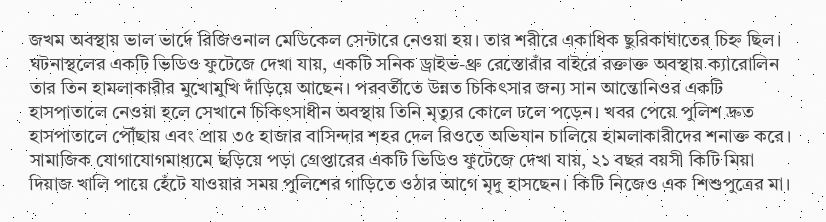জখম অবস্থায় ভাল ভার্দে রিজিওনাল মেডিকেল সেন্টারে নেওয়া হয়। তার শরীরে একাধিক ছুরিকাঘাতের চিহ্ন ছিল। ঘটনাস্থলের একটি ভিডিও ফুটেজে দেখা যায়, একটি সনিক ড্রাইভ-থ্রু রেস্তোরাঁর বাইরে রক্তাক্ত অবস্থায় ক্যারোলিন তার তিন হামলাকারীর মুখোমুখি দাঁড়িয়ে আছেন। পরবর্তীতে উন্নত চিকিৎসার জন্য সান আন্তোনিওর একটি হাসপাতালে নেওয়া হলে সেখানে চিকিৎসাধীন অবস্থায় তিনি মৃত্যুর কোলে ঢলে পড়েন। খবর পেয়ে পুলিশ দ্রুত হাসপাতালে পৌঁছায় এবং প্রায় ৩৫ হাজার বাসিন্দার শহর দেল রিওতে অভিযান চালিয়ে হামলাকারীদের শনাক্ত করে। সামাজিক যোগাযোগমাধ্যমে ছড়িয়ে পড়া গ্রেপ্তারের একটি ভিডিও ফুটেজে দেখা যায়, ২১ বছর বয়সী কিটি মিয়া দিয়াজ খালি পায়ে হেঁটে যাওয়ার সময় পুলিশের গাড়িতে ওঠার আগে মৃদু হাসছেন। কিটি নিজেও এক শিশুপুত্রের মা।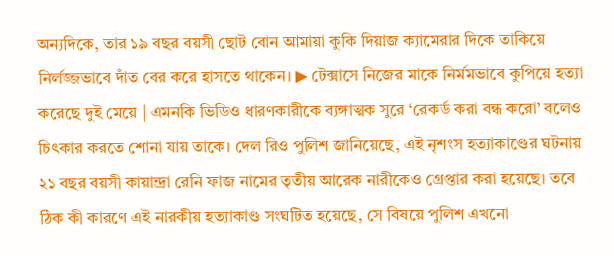অন্যদিকে, তার ১৯ বছর বয়সী ছোট বোন আমায়া কুকি দিয়াজ ক্যামেরার দিকে তাকিয়ে নির্লজ্জভাবে দাঁত বের করে হাসতে থাকেন। ▶ টেক্সাসে নিজের মাকে নির্মমভাবে কুপিয়ে হত্যা করেছে দুই মেয়ে | এমনকি ভিডিও ধারণকারীকে ব্যঙ্গাত্মক সুরে ‘রেকর্ড করা বন্ধ করো’ বলেও চিৎকার করতে শোনা যায় তাকে। দেল রিও পুলিশ জানিয়েছে, এই নৃশংস হত্যাকাণ্ডের ঘটনায় ২১ বছর বয়সী কায়ান্দ্রা রেনি ফাজ নামের তৃতীয় আরেক নারীকেও গ্রেপ্তার করা হয়েছে। তবে ঠিক কী কারণে এই নারকীয় হত্যাকাণ্ড সংঘটিত হয়েছে, সে বিষয়ে পুলিশ এখনো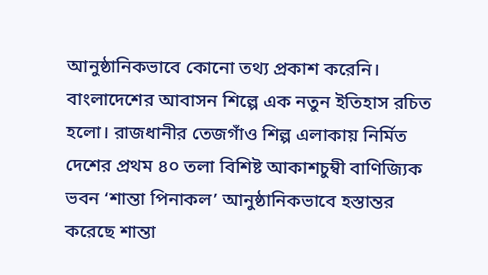আনুষ্ঠানিকভাবে কোনো তথ্য প্রকাশ করেনি।
বাংলাদেশের আবাসন শিল্পে এক নতুন ইতিহাস রচিত হলো। রাজধানীর তেজগাঁও শিল্প এলাকায় নির্মিত দেশের প্রথম ৪০ তলা বিশিষ্ট আকাশচুম্বী বাণিজ্যিক ভবন ‘শান্তা পিনাকল’ আনুষ্ঠানিকভাবে হস্তান্তর করেছে শান্তা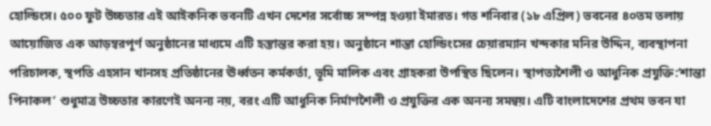হোল্ডিংস। ৫০০ ফুট উচ্চতার এই আইকনিক ভবনটি এখন দেশের সর্বোচ্চ সম্পন্ন হওয়া ইমারত। গত শনিবার (১৮ এপ্রিল) ভবনের ৪০তম তলায় আয়োজিত এক আড়ম্বরপূর্ণ অনুষ্ঠানের মাধ্যমে এটি হস্তান্তর করা হয়। অনুষ্ঠানে শান্তা হোল্ডিংসের চেয়ারম্যান খন্দকার মনির উদ্দিন, ব্যবস্থাপনা পরিচালক, স্থপতি এহসান খানসহ প্রতিষ্ঠানের ঊর্ধ্বতন কর্মকর্তা, ভূমি মালিক এবং গ্রাহকরা উপস্থিত ছিলেন। স্থাপত্যশৈলী ও আধুনিক প্রযুক্তি:‘শান্তা পিনাকল’ শুধুমাত্র উচ্চতার কারণেই অনন্য নয়, বরং এটি আধুনিক নির্মাণশৈলী ও প্রযুক্তির এক অনন্য সমন্বয়। এটি বাংলাদেশের প্রথম ভবন যা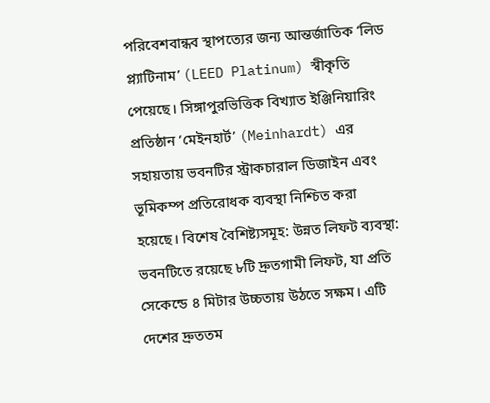পরিবেশবান্ধব স্থাপত্যের জন্য আন্তর্জাতিক ‘লিড প্ল্যাটিনাম’ (LEED Platinum) স্বীকৃতি পেয়েছে। সিঙ্গাপুরভিত্তিক বিখ্যাত ইঞ্জিনিয়ারিং প্রতিষ্ঠান ‘মেইনহার্ট’ (Meinhardt) এর সহায়তায় ভবনটির স্ট্রাকচারাল ডিজাইন এবং ভূমিকম্প প্রতিরোধক ব্যবস্থা নিশ্চিত করা হয়েছে। বিশেষ বৈশিষ্ট্যসমূহ: উন্নত লিফট ব্যবস্থা: ভবনটিতে রয়েছে ৮টি দ্রুতগামী লিফট, যা প্রতি সেকেন্ডে ৪ মিটার উচ্চতায় উঠতে সক্ষম। এটি দেশের দ্রুততম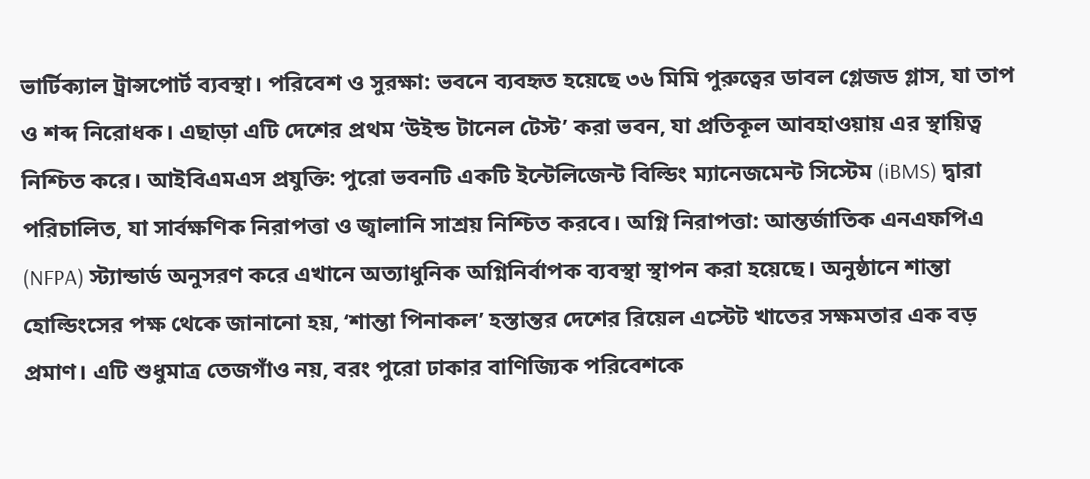ভার্টিক্যাল ট্রান্সপোর্ট ব্যবস্থা। পরিবেশ ও সুরক্ষা: ভবনে ব্যবহৃত হয়েছে ৩৬ মিমি পুরুত্বের ডাবল গ্লেজড গ্লাস, যা তাপ ও শব্দ নিরোধক। এছাড়া এটি দেশের প্রথম ‘উইন্ড টানেল টেস্ট’ করা ভবন, যা প্রতিকূল আবহাওয়ায় এর স্থায়িত্ব নিশ্চিত করে। আইবিএমএস প্রযুক্তি: পুরো ভবনটি একটি ইন্টেলিজেন্ট বিল্ডিং ম্যানেজমেন্ট সিস্টেম (iBMS) দ্বারা পরিচালিত, যা সার্বক্ষণিক নিরাপত্তা ও জ্বালানি সাশ্রয় নিশ্চিত করবে। অগ্নি নিরাপত্তা: আন্তর্জাতিক এনএফপিএ (NFPA) স্ট্যান্ডার্ড অনুসরণ করে এখানে অত্যাধুনিক অগ্নিনির্বাপক ব্যবস্থা স্থাপন করা হয়েছে। অনুষ্ঠানে শান্তা হোল্ডিংসের পক্ষ থেকে জানানো হয়, ‘শান্তা পিনাকল’ হস্তান্তর দেশের রিয়েল এস্টেট খাতের সক্ষমতার এক বড় প্রমাণ। এটি শুধুমাত্র তেজগাঁও নয়, বরং পুরো ঢাকার বাণিজ্যিক পরিবেশকে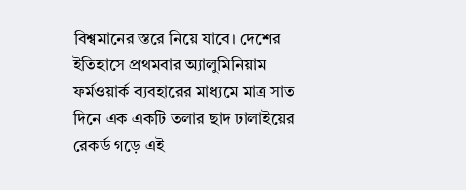বিশ্বমানের স্তরে নিয়ে যাবে। দেশের ইতিহাসে প্রথমবার অ্যালুমিনিয়াম ফর্মওয়ার্ক ব্যবহারের মাধ্যমে মাত্র সাত দিনে এক একটি তলার ছাদ ঢালাইয়ের রেকর্ড গড়ে এই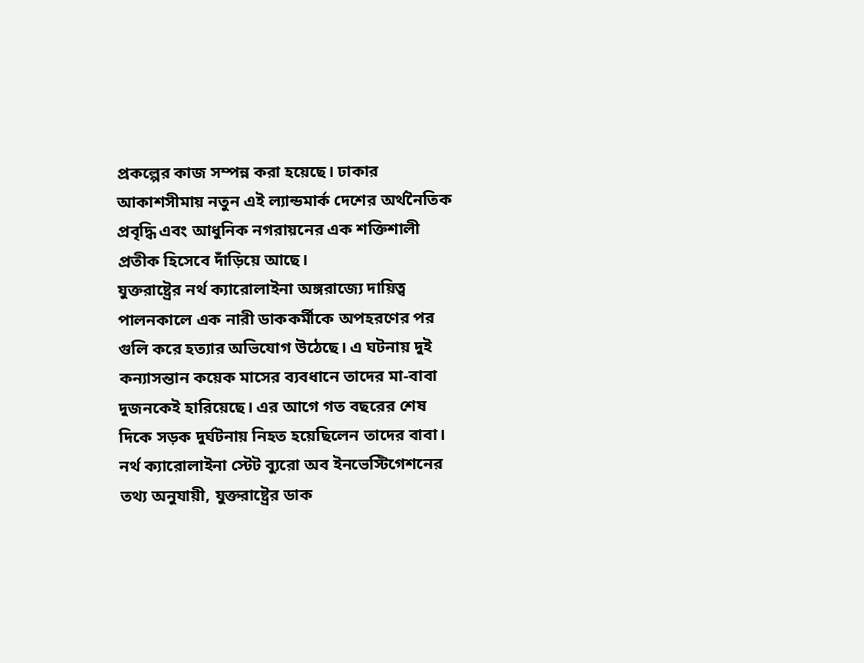প্রকল্পের কাজ সম্পন্ন করা হয়েছে। ঢাকার আকাশসীমায় নতুন এই ল্যান্ডমার্ক দেশের অর্থনৈতিক প্রবৃদ্ধি এবং আধুনিক নগরায়নের এক শক্তিশালী প্রতীক হিসেবে দাঁড়িয়ে আছে।
যুক্তরাষ্ট্রের নর্থ ক্যারোলাইনা অঙ্গরাজ্যে দায়িত্ব পালনকালে এক নারী ডাককর্মীকে অপহরণের পর গুলি করে হত্যার অভিযোগ উঠেছে। এ ঘটনায় দুই কন্যাসন্তান কয়েক মাসের ব্যবধানে তাদের মা-বাবা দুজনকেই হারিয়েছে। এর আগে গত বছরের শেষ দিকে সড়ক দুর্ঘটনায় নিহত হয়েছিলেন তাদের বাবা। নর্থ ক্যারোলাইনা স্টেট ব্যুরো অব ইনভেস্টিগেশনের তথ্য অনুযায়ী, যুক্তরাষ্ট্রের ডাক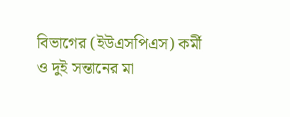বিভাগের (ইউএসপিএস) কর্মী ও দুই সন্তানের মা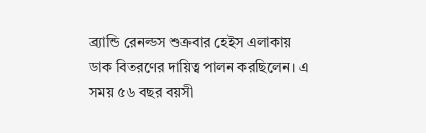ব্র্যান্ডি রেনল্ডস শুক্রবার হেইস এলাকায় ডাক বিতরণের দায়িত্ব পালন করছিলেন। এ সময় ৫৬ বছর বয়সী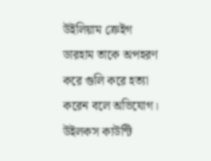উইলিয়াম ক্রেইগ ডারহাম তাকে অপহরণ করে গুলি করে হত্যা করেন বলে অভিযোগ। উইলকস কাউন্টি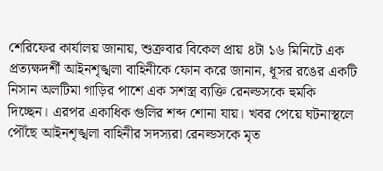শেরিফের কার্যালয় জানায়, শুক্রবার বিকেল প্রায় ৪টা ১৬ মিনিটে এক প্রত্যক্ষদর্শী আইনশৃঙ্খলা বাহিনীকে ফোন করে জানান, ধূসর রঙের একটি নিসান অলটিমা গাড়ির পাশে এক সশস্ত্র ব্যক্তি রেনল্ডসকে হুমকি দিচ্ছেন। এরপর একাধিক গুলির শব্দ শোনা যায়। খবর পেয়ে ঘটনাস্থলে পৌঁছে আইনশৃঙ্খলা বাহিনীর সদস্যরা রেনল্ডসকে মৃত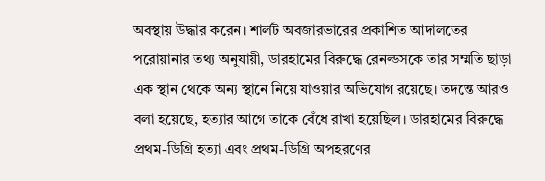অবস্থায় উদ্ধার করেন। শার্লট অবজারভারের প্রকাশিত আদালতের পরোয়ানার তথ্য অনুযায়ী, ডারহামের বিরুদ্ধে রেনল্ডসকে তার সম্মতি ছাড়া এক স্থান থেকে অন্য স্থানে নিয়ে যাওয়ার অভিযোগ রয়েছে। তদন্তে আরও বলা হয়েছে, হত্যার আগে তাকে বেঁধে রাখা হয়েছিল। ডারহামের বিরুদ্ধে প্রথম-ডিগ্রি হত্যা এবং প্রথম-ডিগ্রি অপহরণের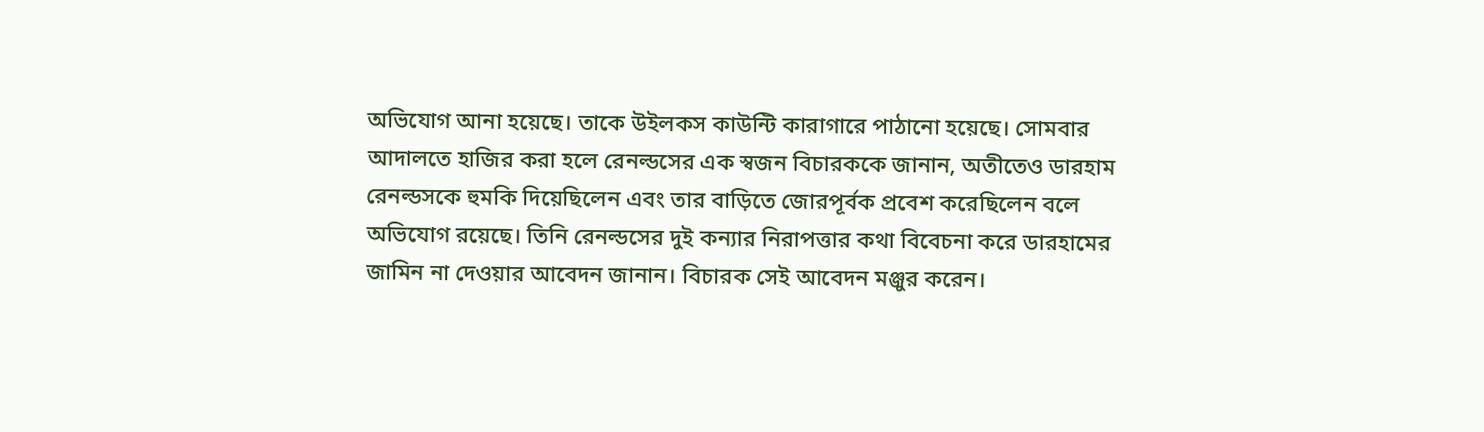অভিযোগ আনা হয়েছে। তাকে উইলকস কাউন্টি কারাগারে পাঠানো হয়েছে। সোমবার আদালতে হাজির করা হলে রেনল্ডসের এক স্বজন বিচারককে জানান, অতীতেও ডারহাম রেনল্ডসকে হুমকি দিয়েছিলেন এবং তার বাড়িতে জোরপূর্বক প্রবেশ করেছিলেন বলে অভিযোগ রয়েছে। তিনি রেনল্ডসের দুই কন্যার নিরাপত্তার কথা বিবেচনা করে ডারহামের জামিন না দেওয়ার আবেদন জানান। বিচারক সেই আবেদন মঞ্জুর করেন।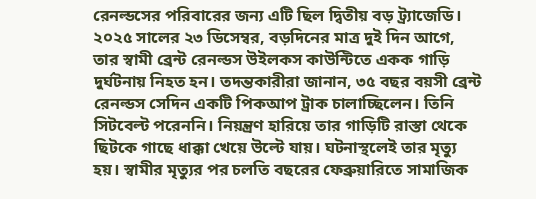রেনল্ডসের পরিবারের জন্য এটি ছিল দ্বিতীয় বড় ট্র্যাজেডি। ২০২৫ সালের ২৩ ডিসেম্বর, বড়দিনের মাত্র দুই দিন আগে, তার স্বামী ব্রেন্ট রেনল্ডস উইলকস কাউন্টিতে একক গাড়ি দুর্ঘটনায় নিহত হন। তদন্তকারীরা জানান, ৩৫ বছর বয়সী ব্রেন্ট রেনল্ডস সেদিন একটি পিকআপ ট্রাক চালাচ্ছিলেন। তিনি সিটবেল্ট পরেননি। নিয়ন্ত্রণ হারিয়ে তার গাড়িটি রাস্তা থেকে ছিটকে গাছে ধাক্কা খেয়ে উল্টে যায়। ঘটনাস্থলেই তার মৃত্যু হয়। স্বামীর মৃত্যুর পর চলতি বছরের ফেব্রুয়ারিতে সামাজিক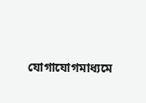যোগাযোগমাধ্যমে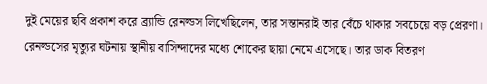দুই মেয়ের ছবি প্রকাশ করে ব্র্যান্ডি রেনল্ডস লিখেছিলেন, তার সন্তানরাই তার বেঁচে থাকার সবচেয়ে বড় প্রেরণা। রেনল্ডসের মৃত্যুর ঘটনায় স্থানীয় বাসিন্দাদের মধ্যে শোকের ছায়া নেমে এসেছে। তার ডাক বিতরণ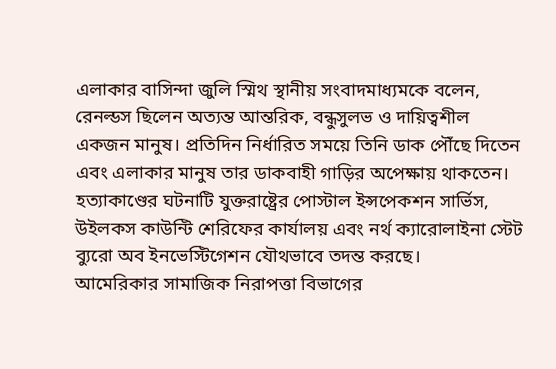এলাকার বাসিন্দা জুলি স্মিথ স্থানীয় সংবাদমাধ্যমকে বলেন, রেনল্ডস ছিলেন অত্যন্ত আন্তরিক, বন্ধুসুলভ ও দায়িত্বশীল একজন মানুষ। প্রতিদিন নির্ধারিত সময়ে তিনি ডাক পৌঁছে দিতেন এবং এলাকার মানুষ তার ডাকবাহী গাড়ির অপেক্ষায় থাকতেন। হত্যাকাণ্ডের ঘটনাটি যুক্তরাষ্ট্রের পোস্টাল ইন্সপেকশন সার্ভিস, উইলকস কাউন্টি শেরিফের কার্যালয় এবং নর্থ ক্যারোলাইনা স্টেট ব্যুরো অব ইনভেস্টিগেশন যৌথভাবে তদন্ত করছে।
আমেরিকার সামাজিক নিরাপত্তা বিভাগের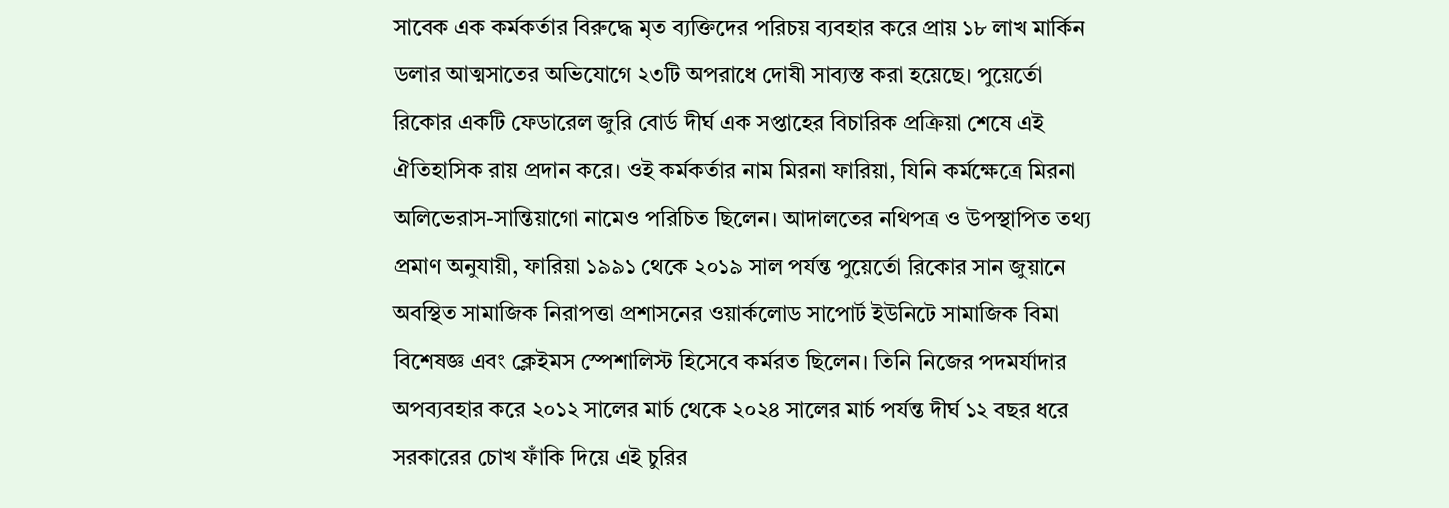সাবেক এক কর্মকর্তার বিরুদ্ধে মৃত ব্যক্তিদের পরিচয় ব্যবহার করে প্রায় ১৮ লাখ মার্কিন ডলার আত্মসাতের অভিযোগে ২৩টি অপরাধে দোষী সাব্যস্ত করা হয়েছে। পুয়ের্তো রিকোর একটি ফেডারেল জুরি বোর্ড দীর্ঘ এক সপ্তাহের বিচারিক প্রক্রিয়া শেষে এই ঐতিহাসিক রায় প্রদান করে। ওই কর্মকর্তার নাম মিরনা ফারিয়া, যিনি কর্মক্ষেত্রে মিরনা অলিভেরাস-সান্তিয়াগো নামেও পরিচিত ছিলেন। আদালতের নথিপত্র ও উপস্থাপিত তথ্য প্রমাণ অনুযায়ী, ফারিয়া ১৯৯১ থেকে ২০১৯ সাল পর্যন্ত পুয়ের্তো রিকোর সান জুয়ানে অবস্থিত সামাজিক নিরাপত্তা প্রশাসনের ওয়ার্কলোড সাপোর্ট ইউনিটে সামাজিক বিমা বিশেষজ্ঞ এবং ক্লেইমস স্পেশালিস্ট হিসেবে কর্মরত ছিলেন। তিনি নিজের পদমর্যাদার অপব্যবহার করে ২০১২ সালের মার্চ থেকে ২০২৪ সালের মার্চ পর্যন্ত দীর্ঘ ১২ বছর ধরে সরকারের চোখ ফাঁকি দিয়ে এই চুরির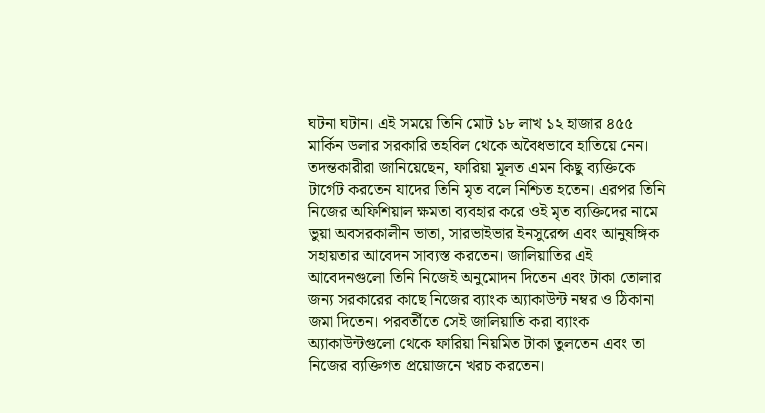ঘটনা ঘটান। এই সময়ে তিনি মোট ১৮ লাখ ১২ হাজার ৪৫৫ মার্কিন ডলার সরকারি তহবিল থেকে অবৈধভাবে হাতিয়ে নেন। তদন্তকারীরা জানিয়েছেন, ফারিয়া মূলত এমন কিছু ব্যক্তিকে টার্গেট করতেন যাদের তিনি মৃত বলে নিশ্চিত হতেন। এরপর তিনি নিজের অফিশিয়াল ক্ষমতা ব্যবহার করে ওই মৃত ব্যক্তিদের নামে ভুয়া অবসরকালীন ভাতা, সারভাইভার ইনসুরেন্স এবং আনুষঙ্গিক সহায়তার আবেদন সাব্যস্ত করতেন। জালিয়াতির এই আবেদনগুলো তিনি নিজেই অনুমোদন দিতেন এবং টাকা তোলার জন্য সরকারের কাছে নিজের ব্যাংক অ্যাকাউন্ট নম্বর ও ঠিকানা জমা দিতেন। পরবর্তীতে সেই জালিয়াতি করা ব্যাংক অ্যাকাউন্টগুলো থেকে ফারিয়া নিয়মিত টাকা তুলতেন এবং তা নিজের ব্যক্তিগত প্রয়োজনে খরচ করতেন।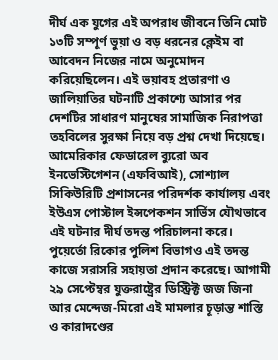দীর্ঘ এক যুগের এই অপরাধ জীবনে তিনি মোট ১৩টি সম্পূর্ণ ভুয়া ও বড় ধরনের ক্লেইম বা আবেদন নিজের নামে অনুমোদন করিয়েছিলেন। এই ভয়াবহ প্রতারণা ও জালিয়াতির ঘটনাটি প্রকাশ্যে আসার পর দেশটির সাধারণ মানুষের সামাজিক নিরাপত্তা তহবিলের সুরক্ষা নিয়ে বড় প্রশ্ন দেখা দিয়েছে। আমেরিকার ফেডারেল ব্যুরো অব ইনভেস্টিগেশন (এফবিআই), সোশ্যাল সিকিউরিটি প্রশাসনের পরিদর্শক কার্যালয় এবং ইউএস পোস্টাল ইন্সপেকশন সার্ভিস যৌথভাবে এই ঘটনার দীর্ঘ তদন্ত পরিচালনা করে। পুয়ের্তো রিকোর পুলিশ বিভাগও এই তদন্ত কাজে সরাসরি সহায়তা প্রদান করেছে। আগামী ২৯ সেপ্টেম্বর যুক্তরাষ্ট্রের ডিস্ট্রিক্ট জজ জিনা আর মেন্দেজ-মিরো এই মামলার চূড়ান্ত শাস্তি ও কারাদণ্ডের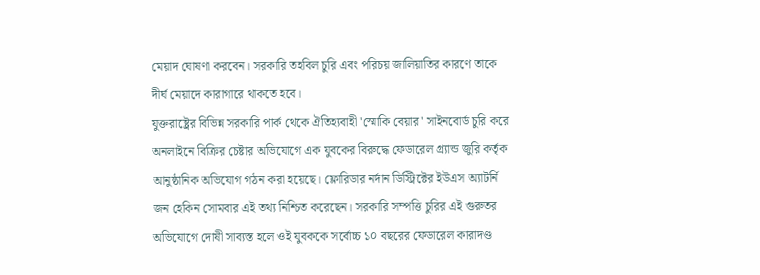মেয়াদ ঘোষণা করবেন। সরকারি তহবিল চুরি এবং পরিচয় জালিয়াতির কারণে তাকে দীর্ঘ মেয়াদে কারাগারে থাকতে হবে।
যুক্তরাষ্ট্রের বিভিন্ন সরকারি পার্ক থেকে ঐতিহ্যবাহী 'স্মোকি বেয়ার' সাইনবোর্ড চুরি করে অনলাইনে বিক্রির চেষ্টার অভিযোগে এক যুবকের বিরুদ্ধে ফেডারেল গ্র্যান্ড জুরি কর্তৃক আনুষ্ঠানিক অভিযোগ গঠন করা হয়েছে। ফ্লোরিডার নর্দান ডিস্ট্রিক্টের ইউএস অ্যাটর্নি জন হেকিন সোমবার এই তথ্য নিশ্চিত করেছেন। সরকারি সম্পত্তি চুরির এই গুরুতর অভিযোগে দোষী সাব্যস্ত হলে ওই যুবককে সর্বোচ্চ ১০ বছরের ফেডারেল কারাদণ্ড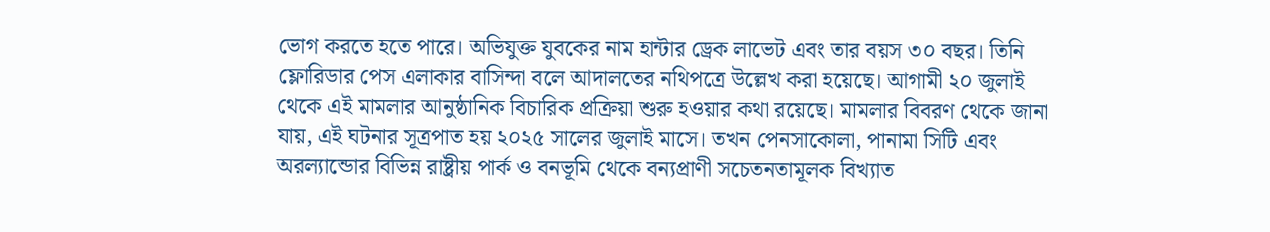ভোগ করতে হতে পারে। অভিযুক্ত যুবকের নাম হান্টার ড্রেক লাভেট এবং তার বয়স ৩০ বছর। তিনি ফ্লোরিডার পেস এলাকার বাসিন্দা বলে আদালতের নথিপত্রে উল্লেখ করা হয়েছে। আগামী ২০ জুলাই থেকে এই মামলার আনুষ্ঠানিক বিচারিক প্রক্রিয়া শুরু হওয়ার কথা রয়েছে। মামলার বিবরণ থেকে জানা যায়, এই ঘটনার সূত্রপাত হয় ২০২৫ সালের জুলাই মাসে। তখন পেনসাকোলা, পানামা সিটি এবং অরল্যান্ডোর বিভিন্ন রাষ্ট্রীয় পার্ক ও বনভূমি থেকে বন্যপ্রাণী সচেতনতামূলক বিখ্যাত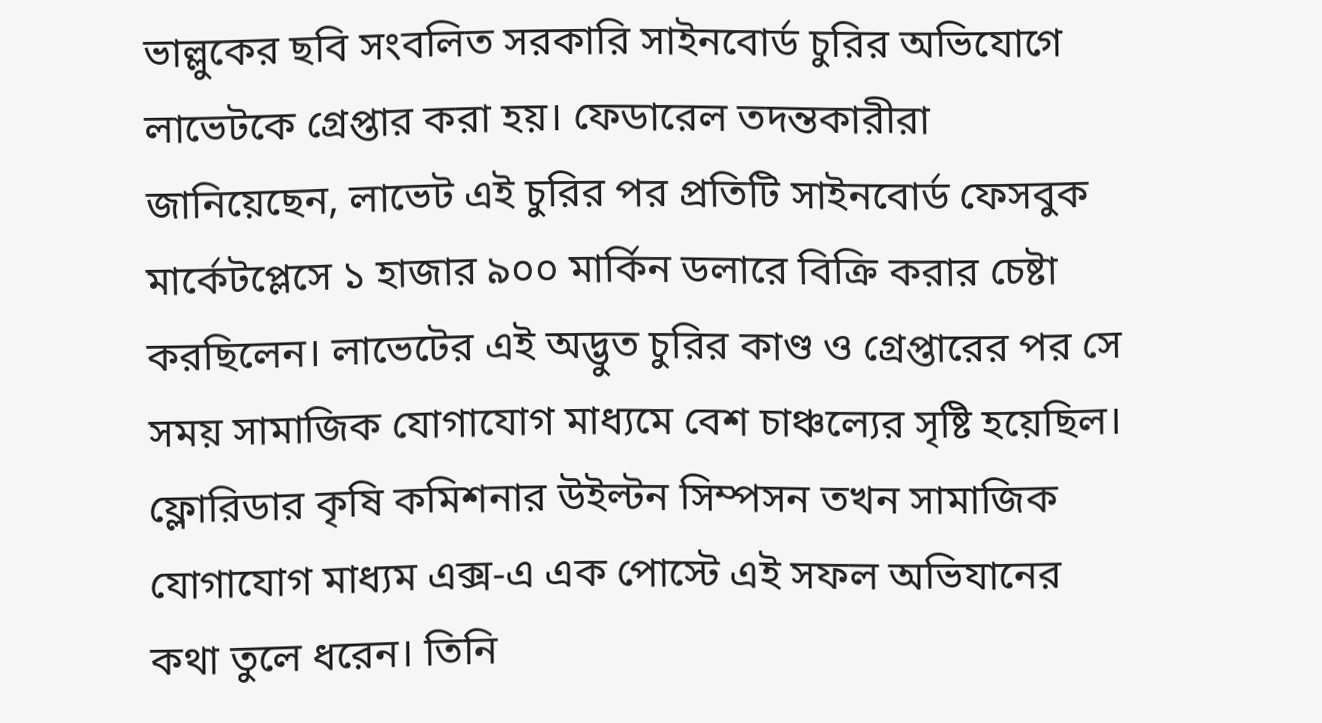ভাল্লুকের ছবি সংবলিত সরকারি সাইনবোর্ড চুরির অভিযোগে লাভেটকে গ্রেপ্তার করা হয়। ফেডারেল তদন্তকারীরা জানিয়েছেন, লাভেট এই চুরির পর প্রতিটি সাইনবোর্ড ফেসবুক মার্কেটপ্লেসে ১ হাজার ৯০০ মার্কিন ডলারে বিক্রি করার চেষ্টা করছিলেন। লাভেটের এই অদ্ভুত চুরির কাণ্ড ও গ্রেপ্তারের পর সে সময় সামাজিক যোগাযোগ মাধ্যমে বেশ চাঞ্চল্যের সৃষ্টি হয়েছিল। ফ্লোরিডার কৃষি কমিশনার উইল্টন সিম্পসন তখন সামাজিক যোগাযোগ মাধ্যম এক্স-এ এক পোস্টে এই সফল অভিযানের কথা তুলে ধরেন। তিনি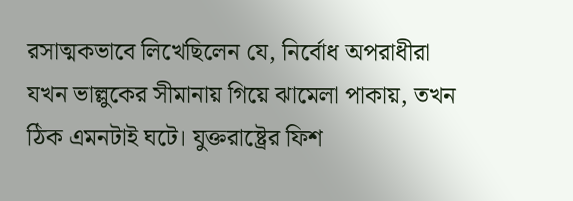রসাত্মকভাবে লিখেছিলেন যে, নির্বোধ অপরাধীরা যখন ভাল্লুকের সীমানায় গিয়ে ঝামেলা পাকায়, তখন ঠিক এমনটাই ঘটে। যুক্তরাষ্ট্রের ফিশ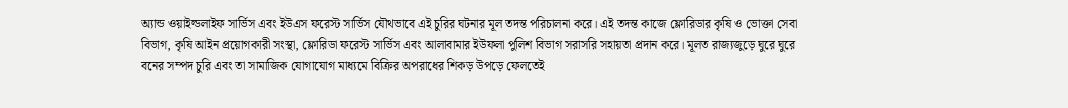অ্যান্ড ওয়াইল্ডলাইফ সার্ভিস এবং ইউএস ফরেস্ট সার্ভিস যৌথভাবে এই চুরির ঘটনার মূল তদন্ত পরিচালনা করে। এই তদন্ত কাজে ফ্লোরিডার কৃষি ও ভোক্তা সেবা বিভাগ, কৃষি আইন প্রয়োগকারী সংস্থা, ফ্লোরিডা ফরেস্ট সার্ভিস এবং আলাবামার ইউফলা পুলিশ বিভাগ সরাসরি সহায়তা প্রদান করে। মূলত রাজ্যজুড়ে ঘুরে ঘুরে বনের সম্পদ চুরি এবং তা সামাজিক যোগাযোগ মাধ্যমে বিক্রির অপরাধের শিকড় উপড়ে ফেলতেই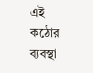এই কঠোর ব্যবস্থা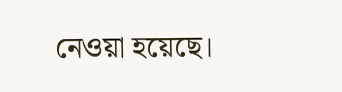নেওয়া হয়েছে।